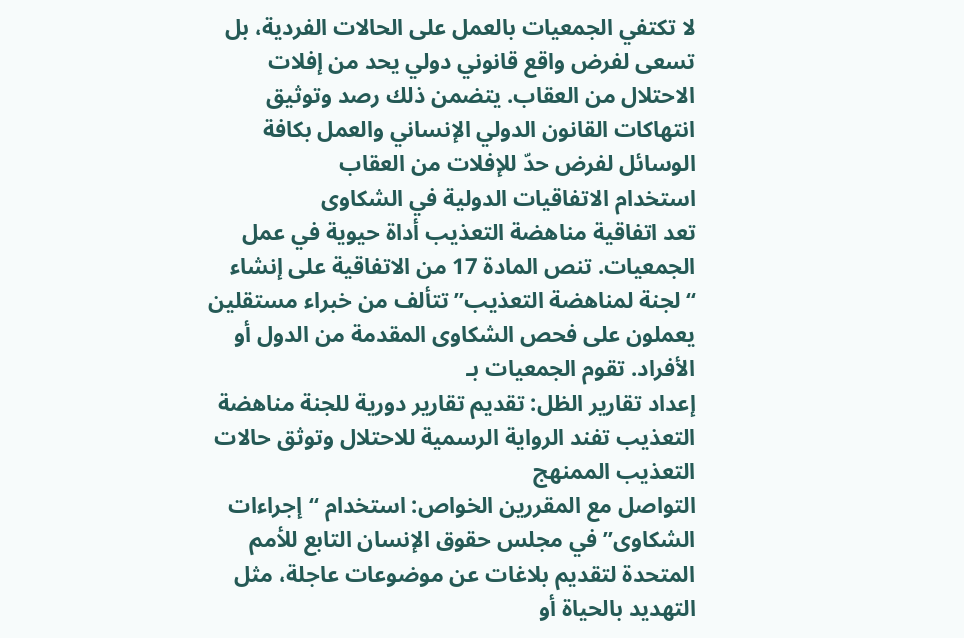لا تكتفي الجمعيات بالعمل على الحالات الفردية، بل تسعى لفرض واقع قانوني دولي يحد من إفلات الاحتلال من العقاب. يتضمن ذلك رصد وتوثيق انتهاكات القانون الدولي الإنساني والعمل بكافة الوسائل لفرض حدّ للإفلات من العقاب
استخدام الاتفاقيات الدولية في الشكاوى
تعد اتفاقية مناهضة التعذيب أداة حيوية في عمل الجمعيات. تنص المادة 17 من الاتفاقية على إنشاء “لجنة لمناهضة التعذيب” تتألف من خبراء مستقلين يعملون على فحص الشكاوى المقدمة من الدول أو الأفراد. تقوم الجمعيات بـ
إعداد تقارير الظل: تقديم تقارير دورية للجنة مناهضة التعذيب تفند الرواية الرسمية للاحتلال وتوثق حالات التعذيب الممنهج
التواصل مع المقررين الخواص: استخدام “إجراءات الشكاوى” في مجلس حقوق الإنسان التابع للأمم المتحدة لتقديم بلاغات عن موضوعات عاجلة، مثل التهديد بالحياة أو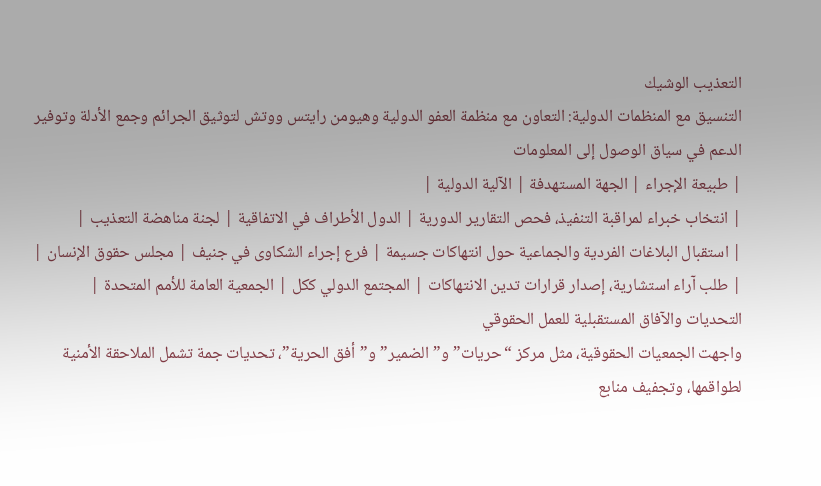التعذيب الوشيك
التنسيق مع المنظمات الدولية: التعاون مع منظمة العفو الدولية وهيومن رايتس ووتش لتوثيق الجرائم وجمع الأدلة وتوفير الدعم في سياق الوصول إلى المعلومات
| طبيعة الإجراء | الجهة المستهدفة | الآلية الدولية |
| انتخاب خبراء لمراقبة التنفيذ، فحص التقارير الدورية | الدول الأطراف في الاتفاقية | لجنة مناهضة التعذيب |
| استقبال البلاغات الفردية والجماعية حول انتهاكات جسيمة | فرع إجراء الشكاوى في جنيف | مجلس حقوق الإنسان |
| طلب آراء استشارية، إصدار قرارات تدين الانتهاكات | المجتمع الدولي ككل | الجمعية العامة للأمم المتحدة |
التحديات والآفاق المستقبلية للعمل الحقوقي
واجهت الجمعيات الحقوقية، مثل مركز “حريات” و”الضمير” و”أفق الحرية”، تحديات جمة تشمل الملاحقة الأمنية لطواقمها، وتجفيف منابع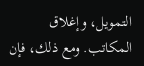التمويل، وإغلاق المكاتب. ومع ذلك، فإن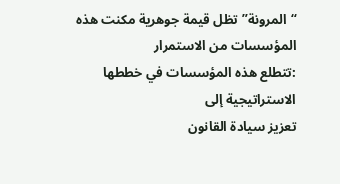“المرونة” تظل قيمة جوهرية مكنت هذه المؤسسات من الاستمرار
:تتطلع هذه المؤسسات في خططها الاستراتيجية إلى
تعزيز سيادة القانون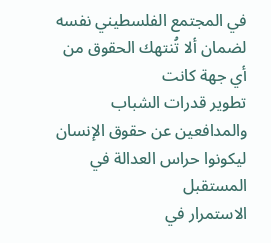في المجتمع الفلسطيني نفسه لضمان ألا تُنتهك الحقوق من أي جهة كانت
تطوير قدرات الشباب والمدافعين عن حقوق الإنسان ليكونوا حراس العدالة في المستقبل
الاستمرار في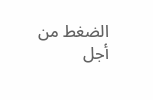الضغط من أجل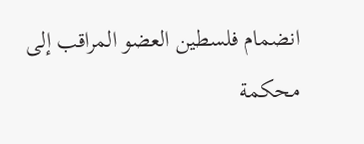انضمام فلسطين العضو المراقب إلى محكمة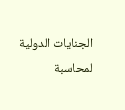الجنايات الدولية لمحاسبة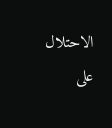الاحتلال على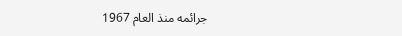جرائمه منذ العام 1967